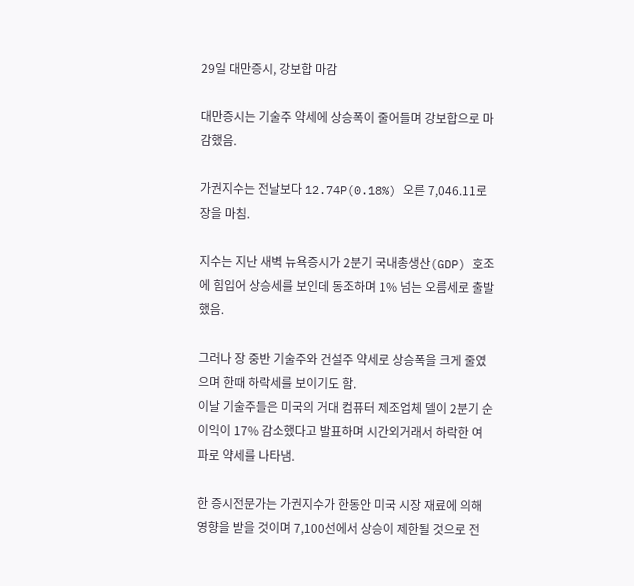29일 대만증시, 강보합 마감

대만증시는 기술주 약세에 상승폭이 줄어들며 강보합으로 마감했음.

가권지수는 전날보다 12.74P(0.18%) 오른 7,046.11로 장을 마침.

지수는 지난 새벽 뉴욕증시가 2분기 국내총생산(GDP) 호조에 힘입어 상승세를 보인데 동조하며 1% 넘는 오름세로 출발했음.

그러나 장 중반 기술주와 건설주 약세로 상승폭을 크게 줄였으며 한때 하락세를 보이기도 함.
이날 기술주들은 미국의 거대 컴퓨터 제조업체 델이 2분기 순이익이 17% 감소했다고 발표하며 시간외거래서 하락한 여파로 약세를 나타냄.

한 증시전문가는 가권지수가 한동안 미국 시장 재료에 의해 영향을 받을 것이며 7,100선에서 상승이 제한될 것으로 전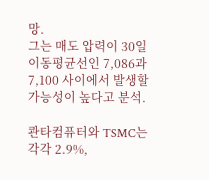망.
그는 매도 압력이 30일 이동평균선인 7,086과 7,100 사이에서 발생할 가능성이 높다고 분석.

콴타컴퓨터와 TSMC는 각각 2.9%,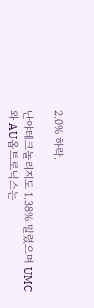2.0% 하락.

난야테크놀리지도 1.38% 밀렸으며 UMC와 AU옵트로닉스는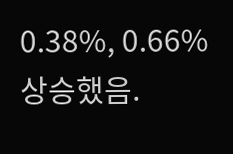0.38%, 0.66% 상승했음.